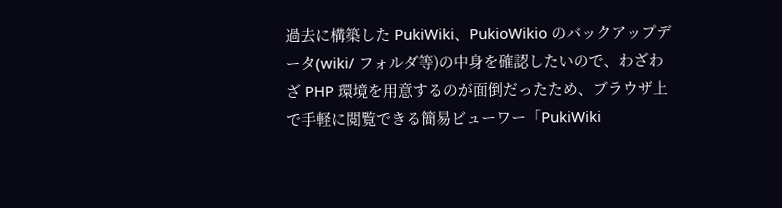過去に構築した PukiWiki、PukioWikio のバックアップデータ(wiki/ フォルダ等)の中身を確認したいので、わざわざ PHP 環境を用意するのが面倒だったため、ブラウザ上で手軽に閲覧できる簡易ビューワー「PukiWiki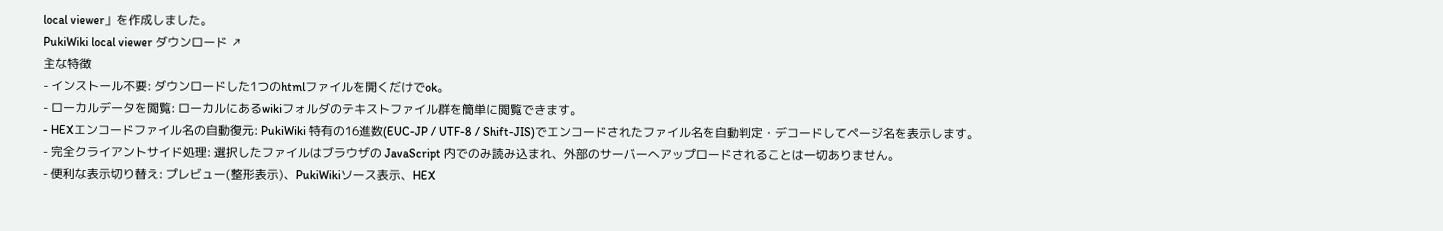local viewer」を作成しました。
PukiWiki local viewer ダウンロード ↗
主な特徴
- インストール不要: ダウンロードした1つのhtmlファイルを開くだけでok。
- ローカルデータを閲覧: ローカルにあるwikiフォルダのテキストファイル群を簡単に閲覧できます。
- HEXエンコードファイル名の自動復元: PukiWiki 特有の16進数(EUC-JP / UTF-8 / Shift-JIS)でエンコードされたファイル名を自動判定・デコードしてページ名を表示します。
- 完全クライアントサイド処理: 選択したファイルはブラウザの JavaScript 内でのみ読み込まれ、外部のサーバーへアップロードされることは一切ありません。
- 便利な表示切り替え: プレビュー(整形表示)、PukiWikiソース表示、HEX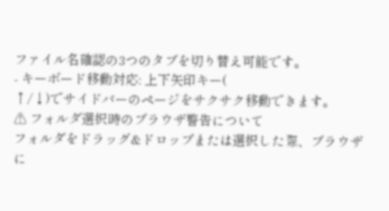ファイル名確認の3つのタブを切り替え可能です。
- キーボード移動対応: 上下矢印キー(
↑/↓)でサイドバーのページをサクサク移動できます。
⚠ フォルダ選択時のブラウザ警告について
フォルダをドラッグ&ドロップまたは選択した際、ブラウザに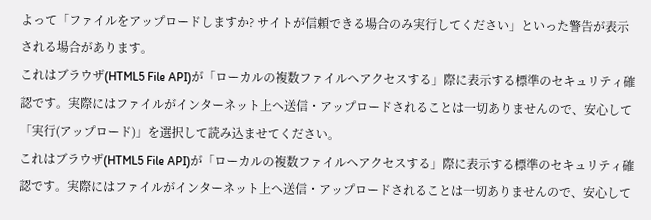よって「ファイルをアップロードしますか? サイトが信頼できる場合のみ実行してください」といった警告が表示される場合があります。
これはブラウザ(HTML5 File API)が「ローカルの複数ファイルへアクセスする」際に表示する標準のセキュリティ確認です。実際にはファイルがインターネット上へ送信・アップロードされることは一切ありませんので、安心して「実行(アップロード)」を選択して読み込ませてください。
これはブラウザ(HTML5 File API)が「ローカルの複数ファイルへアクセスする」際に表示する標準のセキュリティ確認です。実際にはファイルがインターネット上へ送信・アップロードされることは一切ありませんので、安心して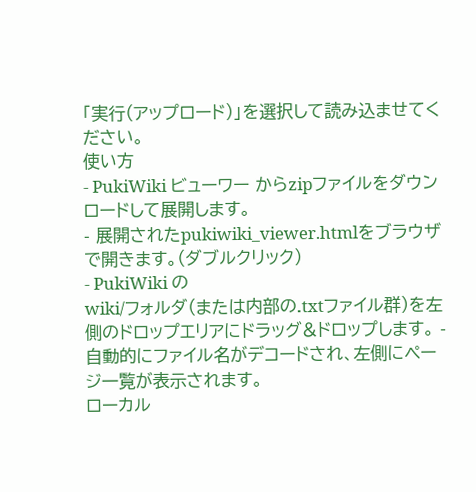「実行(アップロード)」を選択して読み込ませてください。
使い方
- PukiWiki ビューワー からzipファイルをダウンロードして展開します。
- 展開されたpukiwiki_viewer.htmlをブラウザで開きます。(ダブルクリック)
- PukiWiki の
wiki/フォルダ(または内部の.txtファイル群)を左側のドロップエリアにドラッグ&ドロップします。 - 自動的にファイル名がデコードされ、左側にページ一覧が表示されます。
ローカル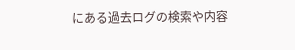にある過去ログの検索や内容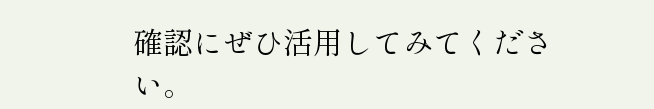確認にぜひ活用してみてください。